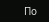По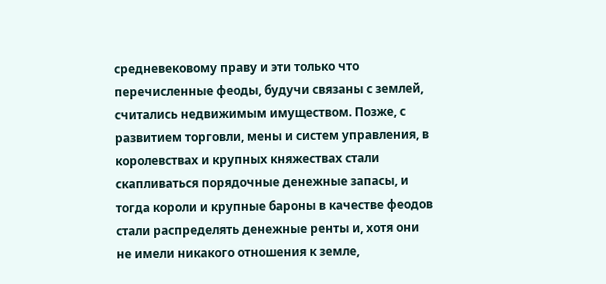средневековому праву и эти только что перечисленные феоды, будучи связаны с землей, считались недвижимым имуществом. Позже, с развитием торговли, мены и систем управления, в королевствах и крупных княжествах стали скапливаться порядочные денежные запасы, и тогда короли и крупные бароны в качестве феодов стали распределять денежные ренты и, хотя они не имели никакого отношения к земле,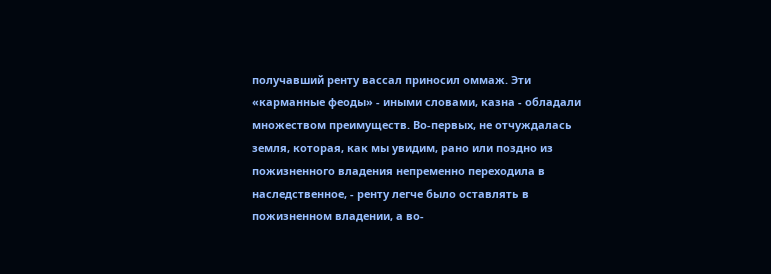получавший ренту вассал приносил оммаж. Эти «карманные феоды» - иными словами, казна - обладали множеством преимуществ. Во-первых, не отчуждалась земля, которая, как мы увидим, рано или поздно из пожизненного владения непременно переходила в наследственное, - ренту легче было оставлять в пожизненном владении, а во-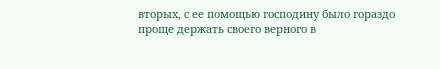вторых, с ее помощью господину было гораздо проще держать своего верного в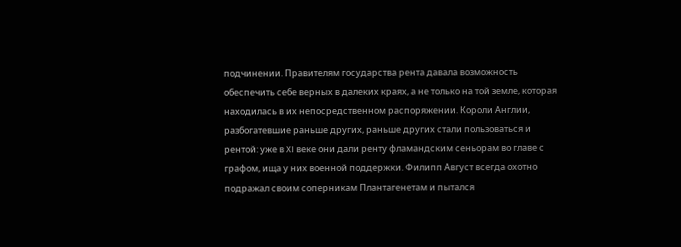подчинении. Правителям государства рента давала возможность обеспечить себе верных в далеких краях, а не только на той земле, которая находилась в их непосредственном распоряжении. Короли Англии, разбогатевшие раньше других, раньше других стали пользоваться и рентой: уже в XI веке они дали ренту фламандским сеньорам во главе с графом, ища у них военной поддержки. Филипп Август всегда охотно подражал своим соперникам Плантагенетам и пытался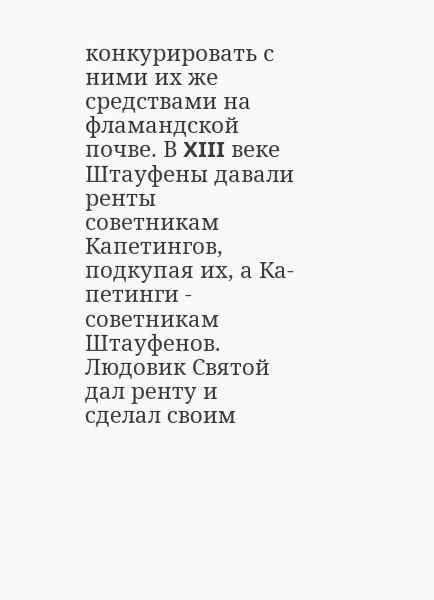конкурировать с ними их же средствами на фламандской почве. В XIII веке Штауфены давали ренты советникам Капетингов, подкупая их, а Ка-петинги - советникам Штауфенов. Людовик Святой дал ренту и сделал своим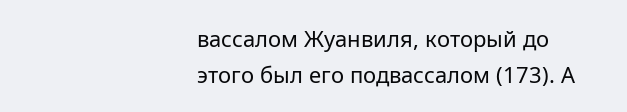вассалом Жуанвиля, который до этого был его подвассалом (173). А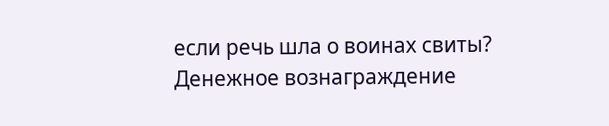если речь шла о воинах свиты? Денежное вознаграждение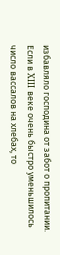избавляло господина от забот о пропитании. Если в XIII веке очень быстро уменьшилось число вассалов на хлебах, то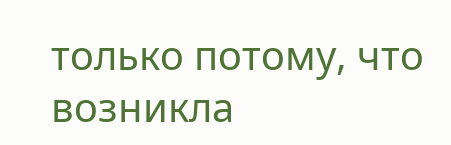только потому, что возникла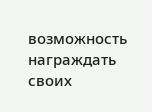возможность награждать своих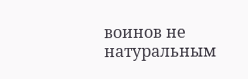воинов не натуральным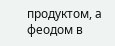продуктом, а феодом в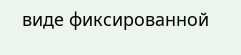виде фиксированной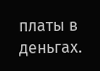платы в деньгах.